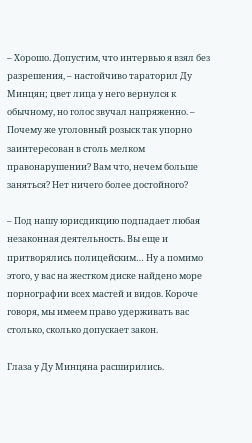– Хорошо. Допустим, что интервью я взял без разрешения, – настойчиво тараторил Ду Минцян; цвет лица у него вернулся к обычному, но голос звучал напряженно. – Почему же уголовный розыск так упорно заинтересован в столь мелком правонарушении? Вам что, нечем больше заняться? Нет ничего более достойного?

– Под нашу юрисдикцию подпадает любая незаконная деятельность. Вы еще и притворялись полицейским… Ну а помимо этого, у вас на жестком диске найдено море порнографии всех мастей и видов. Короче говоря, мы имеем право удерживать вас столько, сколько допускает закон.

Глаза у Ду Минцяна расширились.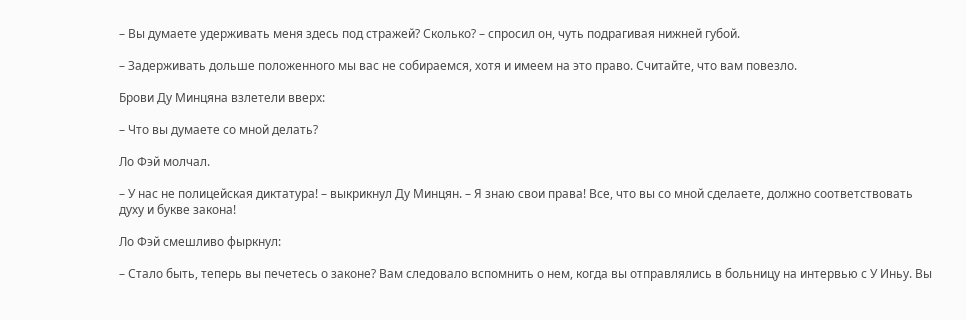– Вы думаете удерживать меня здесь под стражей? Сколько? – спросил он, чуть подрагивая нижней губой.

– Задерживать дольше положенного мы вас не собираемся, хотя и имеем на это право. Считайте, что вам повезло.

Брови Ду Минцяна взлетели вверх:

– Что вы думаете со мной делать?

Ло Фэй молчал.

– У нас не полицейская диктатура! – выкрикнул Ду Минцян. – Я знаю свои права! Все, что вы со мной сделаете, должно соответствовать духу и букве закона!

Ло Фэй смешливо фыркнул:

– Стало быть, теперь вы печетесь о законе? Вам следовало вспомнить о нем, когда вы отправлялись в больницу на интервью с У Иньу. Вы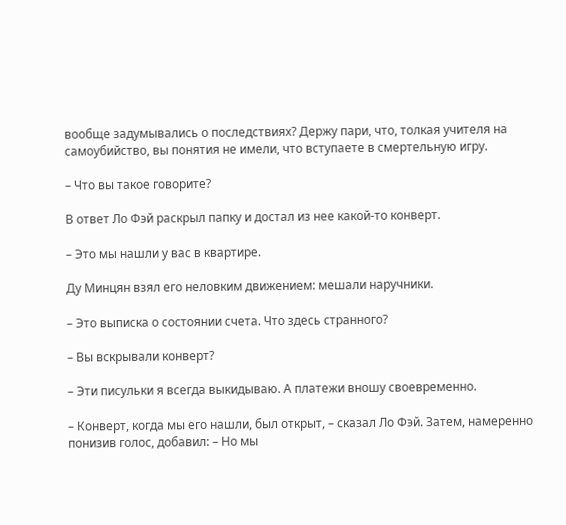вообще задумывались о последствиях? Держу пари, что, толкая учителя на самоубийство, вы понятия не имели, что вступаете в смертельную игру.

– Что вы такое говорите?

В ответ Ло Фэй раскрыл папку и достал из нее какой-то конверт.

– Это мы нашли у вас в квартире.

Ду Минцян взял его неловким движением: мешали наручники.

– Это выписка о состоянии счета. Что здесь странного?

– Вы вскрывали конверт?

– Эти писульки я всегда выкидываю. А платежи вношу своевременно.

– Конверт, когда мы его нашли, был открыт, – сказал Ло Фэй. Затем, намеренно понизив голос, добавил: – Но мы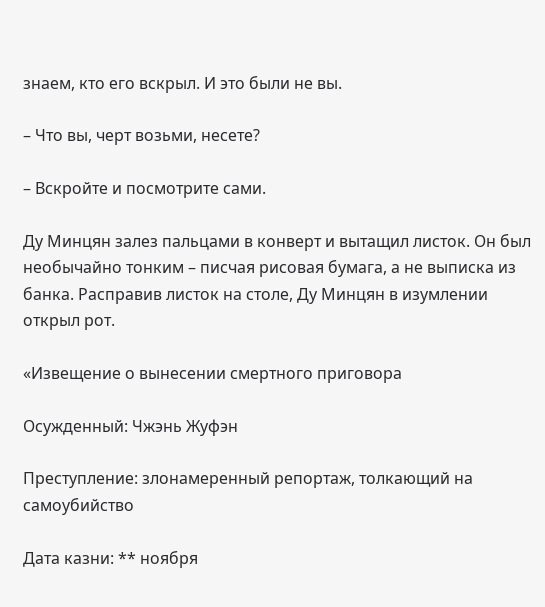знаем, кто его вскрыл. И это были не вы.

– Что вы, черт возьми, несете?

– Вскройте и посмотрите сами.

Ду Минцян залез пальцами в конверт и вытащил листок. Он был необычайно тонким – писчая рисовая бумага, а не выписка из банка. Расправив листок на столе, Ду Минцян в изумлении открыл рот.

«Извещение о вынесении смертного приговора

Осужденный: Чжэнь Жуфэн

Преступление: злонамеренный репортаж, толкающий на самоубийство

Дата казни: ** ноября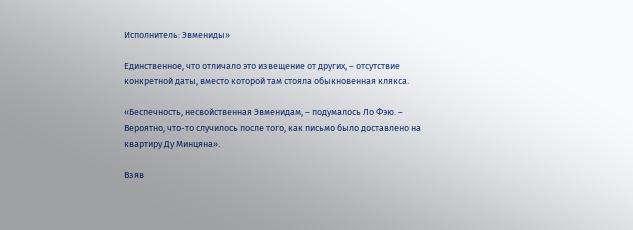Исполнитель: Эвмениды»

Единственное, что отличало это извещение от других, – отсутствие конкретной даты, вместо которой там стояла обыкновенная клякса.

«Беспечность, несвойственная Эвменидам, – подумалось Ло Фэю. – Вероятно, что-то случилось после того, как письмо было доставлено на квартиру Ду Минцяна».

Взяв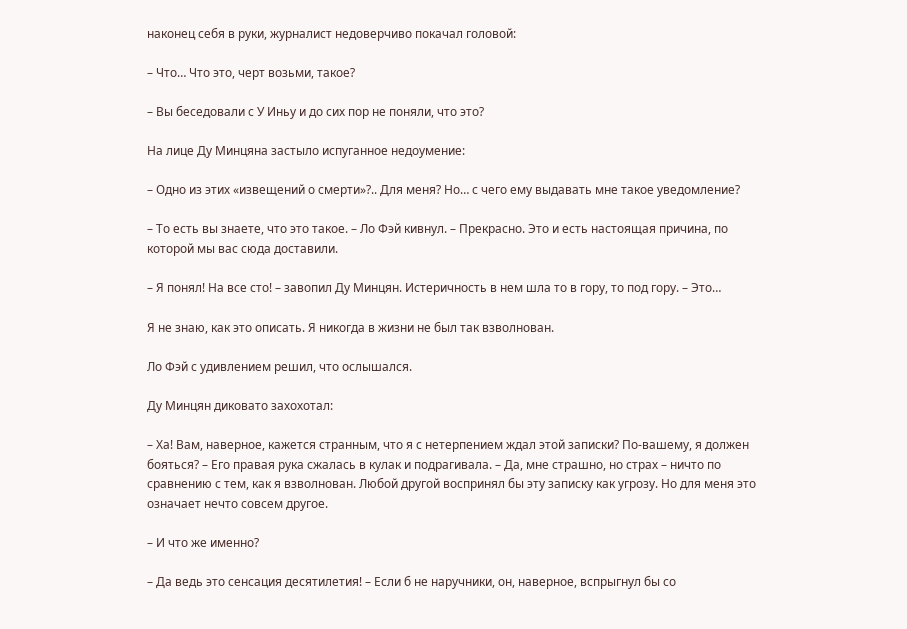наконец себя в руки, журналист недоверчиво покачал головой:

– Что… Что это, черт возьми, такое?

– Вы беседовали с У Иньу и до сих пор не поняли, что это?

На лице Ду Минцяна застыло испуганное недоумение:

– Одно из этих «извещений о смерти»?.. Для меня? Но… с чего ему выдавать мне такое уведомление?

– То есть вы знаете, что это такое. – Ло Фэй кивнул. – Прекрасно. Это и есть настоящая причина, по которой мы вас сюда доставили.

– Я понял! На все сто! – завопил Ду Минцян. Истеричность в нем шла то в гору, то под гору. – Это…

Я не знаю, как это описать. Я никогда в жизни не был так взволнован.

Ло Фэй с удивлением решил, что ослышался.

Ду Минцян диковато захохотал:

– Ха! Вам, наверное, кажется странным, что я с нетерпением ждал этой записки? По-вашему, я должен бояться? – Его правая рука сжалась в кулак и подрагивала. – Да, мне страшно, но страх – ничто по сравнению с тем, как я взволнован. Любой другой воспринял бы эту записку как угрозу. Но для меня это означает нечто совсем другое.

– И что же именно?

– Да ведь это сенсация десятилетия! – Если б не наручники, он, наверное, вспрыгнул бы со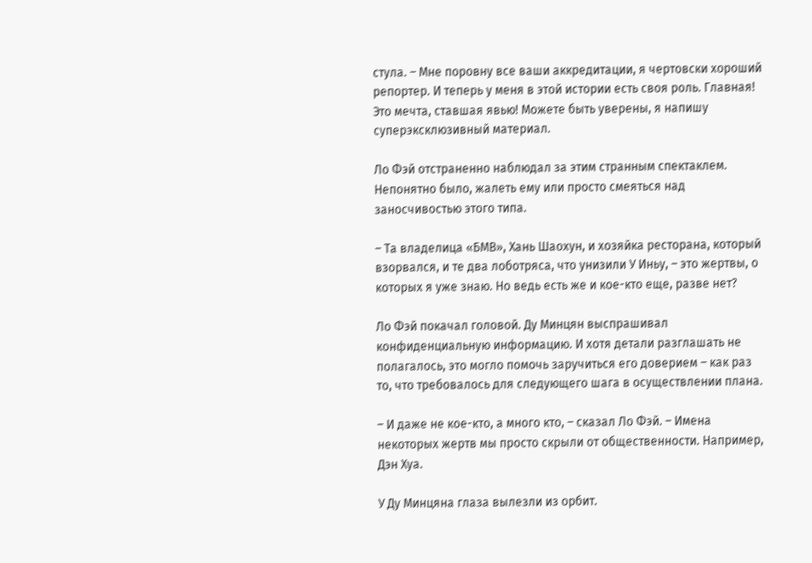стула. – Мне поровну все ваши аккредитации, я чертовски хороший репортер. И теперь у меня в этой истории есть своя роль. Главная! Это мечта, ставшая явью! Можете быть уверены, я напишу суперэксклюзивный материал.

Ло Фэй отстраненно наблюдал за этим странным спектаклем. Непонятно было, жалеть ему или просто смеяться над заносчивостью этого типа.

– Та владелица «БМВ», Хань Шаохун, и хозяйка ресторана, который взорвался, и те два лоботряса, что унизили У Иньу, – это жертвы, о которых я уже знаю. Но ведь есть же и кое-кто еще, разве нет?

Ло Фэй покачал головой. Ду Минцян выспрашивал конфиденциальную информацию. И хотя детали разглашать не полагалось, это могло помочь заручиться его доверием – как раз то, что требовалось для следующего шага в осуществлении плана.

– И даже не кое-кто, а много кто, – сказал Ло Фэй. – Имена некоторых жертв мы просто скрыли от общественности. Например, Дэн Хуа.

У Ду Минцяна глаза вылезли из орбит.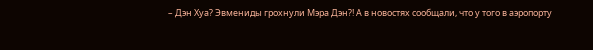– Дэн Хуа? Эвмениды грохнули Мэра Дэн?! А в новостях сообщали, что у того в аэропорту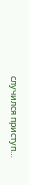случился приступ…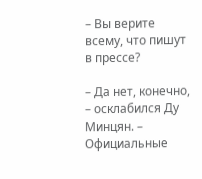– Вы верите всему, что пишут в прессе?

– Да нет, конечно, – осклабился Ду Минцян. – Официальные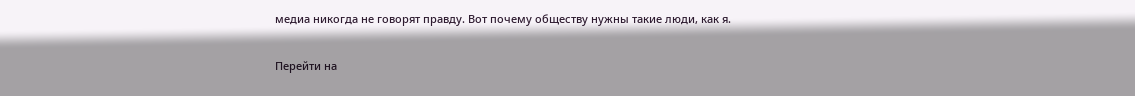медиа никогда не говорят правду. Вот почему обществу нужны такие люди, как я.

Перейти на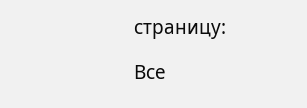страницу:

Все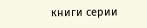книги серии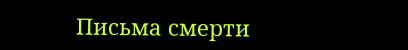Письма смерти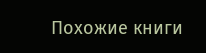Похожие книги